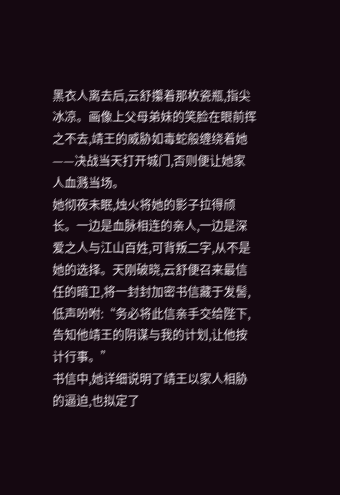黑衣人离去后,云舒攥着那枚瓷瓶,指尖冰凉。画像上父母弟妹的笑脸在眼前挥之不去,靖王的威胁如毒蛇般缠绕着她——决战当天打开城门,否则便让她家人血溅当场。
她彻夜未眠,烛火将她的影子拉得颀长。一边是血脉相连的亲人,一边是深爱之人与江山百姓,可背叛二字,从不是她的选择。天刚破晓,云舒便召来最信任的暗卫,将一封封加密书信藏于发髻,低声吩咐:“务必将此信亲手交给陛下,告知他靖王的阴谋与我的计划,让他按计行事。”
书信中,她详细说明了靖王以家人相胁的逼迫,也拟定了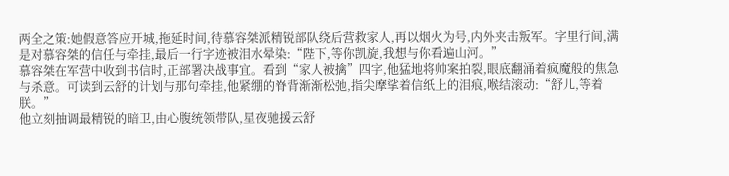两全之策:她假意答应开城,拖延时间,待慕容桀派精锐部队绕后营救家人,再以烟火为号,内外夹击叛军。字里行间,满是对慕容桀的信任与牵挂,最后一行字迹被泪水晕染:“陛下,等你凯旋,我想与你看遍山河。”
慕容桀在军营中收到书信时,正部署决战事宜。看到“家人被擒”四字,他猛地将帅案拍裂,眼底翻涌着疯魔般的焦急与杀意。可读到云舒的计划与那句牵挂,他紧绷的脊背渐渐松弛,指尖摩挲着信纸上的泪痕,喉结滚动:“舒儿,等着朕。”
他立刻抽调最精锐的暗卫,由心腹统领带队,星夜驰援云舒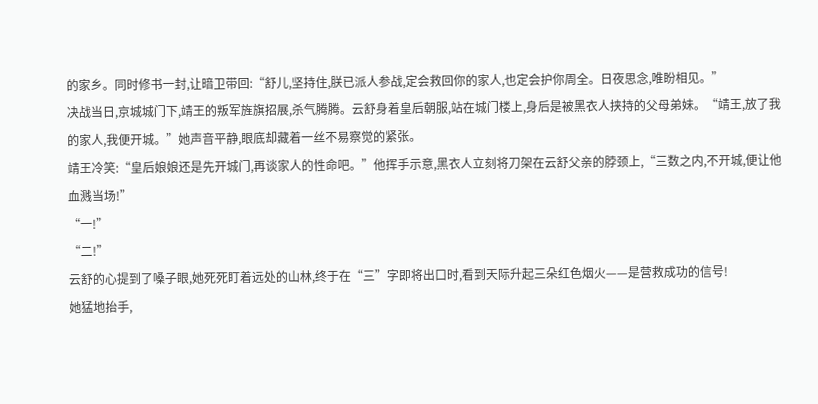的家乡。同时修书一封,让暗卫带回:“舒儿,坚持住,朕已派人参战,定会救回你的家人,也定会护你周全。日夜思念,唯盼相见。”
决战当日,京城城门下,靖王的叛军旌旗招展,杀气腾腾。云舒身着皇后朝服,站在城门楼上,身后是被黑衣人挟持的父母弟妹。“靖王,放了我的家人,我便开城。”她声音平静,眼底却藏着一丝不易察觉的紧张。
靖王冷笑:“皇后娘娘还是先开城门,再谈家人的性命吧。”他挥手示意,黑衣人立刻将刀架在云舒父亲的脖颈上,“三数之内,不开城,便让他血溅当场!”
“一!”
“二!”
云舒的心提到了嗓子眼,她死死盯着远处的山林,终于在“三”字即将出口时,看到天际升起三朵红色烟火——是营救成功的信号!
她猛地抬手,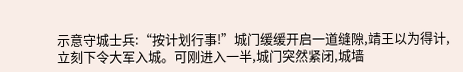示意守城士兵:“按计划行事!”城门缓缓开启一道缝隙,靖王以为得计,立刻下令大军入城。可刚进入一半,城门突然紧闭,城墙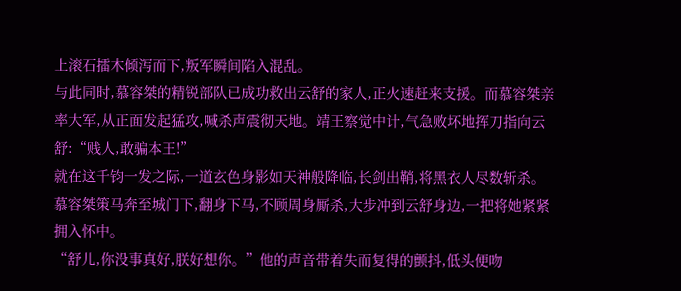上滚石擂木倾泻而下,叛军瞬间陷入混乱。
与此同时,慕容桀的精锐部队已成功救出云舒的家人,正火速赶来支援。而慕容桀亲率大军,从正面发起猛攻,喊杀声震彻天地。靖王察觉中计,气急败坏地挥刀指向云舒:“贱人,敢骗本王!”
就在这千钧一发之际,一道玄色身影如天神般降临,长剑出鞘,将黑衣人尽数斩杀。慕容桀策马奔至城门下,翻身下马,不顾周身厮杀,大步冲到云舒身边,一把将她紧紧拥入怀中。
“舒儿,你没事真好,朕好想你。”他的声音带着失而复得的颤抖,低头便吻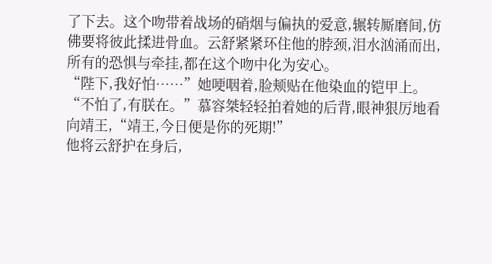了下去。这个吻带着战场的硝烟与偏执的爱意,辗转厮磨间,仿佛要将彼此揉进骨血。云舒紧紧环住他的脖颈,泪水汹涌而出,所有的恐惧与牵挂,都在这个吻中化为安心。
“陛下,我好怕……”她哽咽着,脸颊贴在他染血的铠甲上。
“不怕了,有朕在。”慕容桀轻轻拍着她的后背,眼神狠厉地看向靖王,“靖王,今日便是你的死期!”
他将云舒护在身后,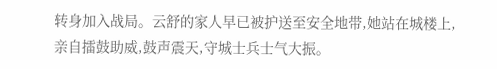转身加入战局。云舒的家人早已被护送至安全地带,她站在城楼上,亲自擂鼓助威,鼓声震天,守城士兵士气大振。